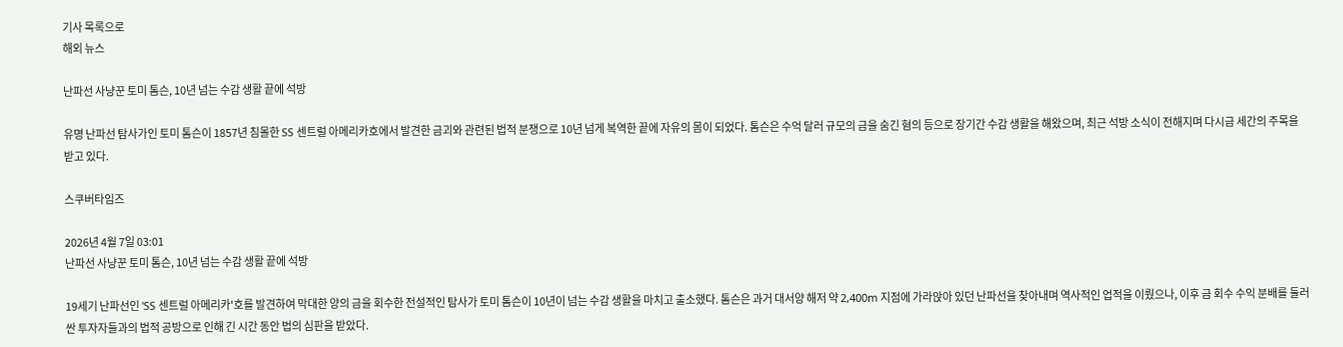기사 목록으로
해외 뉴스

난파선 사냥꾼 토미 톰슨, 10년 넘는 수감 생활 끝에 석방

유명 난파선 탐사가인 토미 톰슨이 1857년 침몰한 SS 센트럴 아메리카호에서 발견한 금괴와 관련된 법적 분쟁으로 10년 넘게 복역한 끝에 자유의 몸이 되었다. 톰슨은 수억 달러 규모의 금을 숨긴 혐의 등으로 장기간 수감 생활을 해왔으며, 최근 석방 소식이 전해지며 다시금 세간의 주목을 받고 있다.

스쿠버타임즈

2026년 4월 7일 03:01
난파선 사냥꾼 토미 톰슨, 10년 넘는 수감 생활 끝에 석방

19세기 난파선인 'SS 센트럴 아메리카'호를 발견하여 막대한 양의 금을 회수한 전설적인 탐사가 토미 톰슨이 10년이 넘는 수감 생활을 마치고 출소했다. 톰슨은 과거 대서양 해저 약 2,400m 지점에 가라앉아 있던 난파선을 찾아내며 역사적인 업적을 이뤘으나, 이후 금 회수 수익 분배를 둘러싼 투자자들과의 법적 공방으로 인해 긴 시간 동안 법의 심판을 받았다.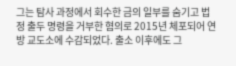그는 탐사 과정에서 회수한 금의 일부를 숨기고 법정 출두 명령을 거부한 혐의로 2015년 체포되어 연방 교도소에 수감되었다. 출소 이후에도 그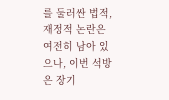를 둘러싼 법적, 재정적 논란은 여전히 남아 있으나, 이번 석방은 장기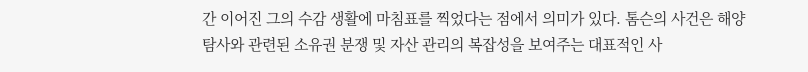간 이어진 그의 수감 생활에 마침표를 찍었다는 점에서 의미가 있다. 톰슨의 사건은 해양 탐사와 관련된 소유권 분쟁 및 자산 관리의 복잡성을 보여주는 대표적인 사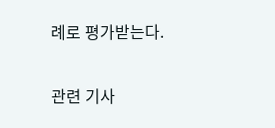례로 평가받는다.

관련 기사